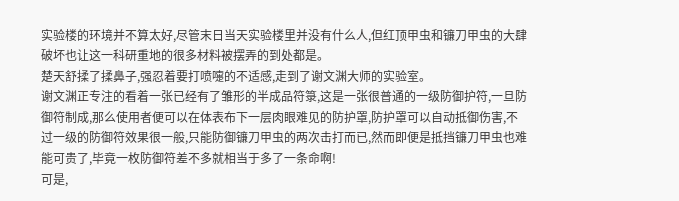实验楼的环境并不算太好,尽管末日当天实验楼里并没有什么人,但红顶甲虫和镰刀甲虫的大肆破坏也让这一科研重地的很多材料被摆弄的到处都是。
楚天舒揉了揉鼻子,强忍着要打喷嚏的不适感,走到了谢文渊大师的实验室。
谢文渊正专注的看着一张已经有了雏形的半成品符箓,这是一张很普通的一级防御护符,一旦防御符制成,那么使用者便可以在体表布下一层肉眼难见的防护罩,防护罩可以自动抵御伤害,不过一级的防御符效果很一般,只能防御镰刀甲虫的两次击打而已,然而即便是抵挡镰刀甲虫也难能可贵了,毕竟一枚防御符差不多就相当于多了一条命啊!
可是,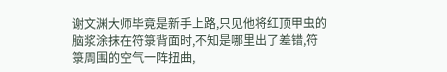谢文渊大师毕竟是新手上路,只见他将红顶甲虫的脑浆涂抹在符箓背面时,不知是哪里出了差错,符箓周围的空气一阵扭曲,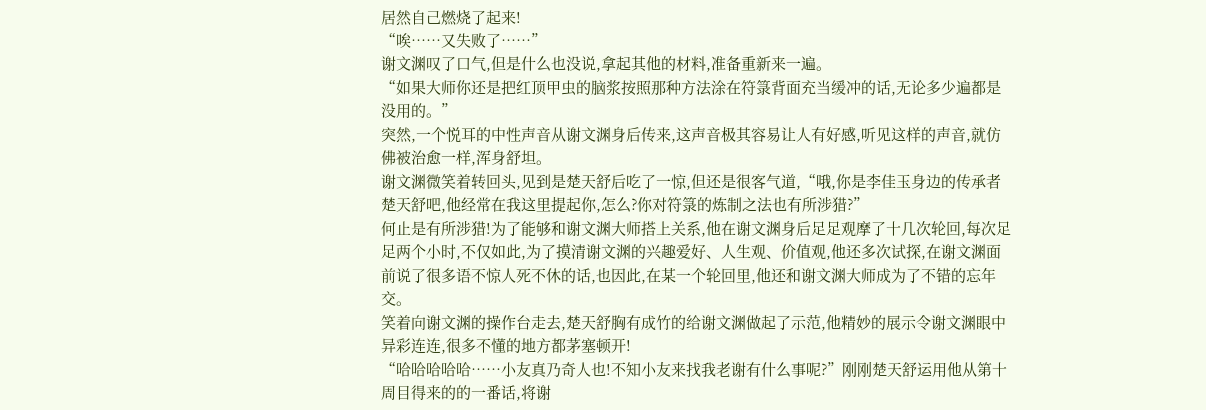居然自己燃烧了起来!
“唉……又失败了……”
谢文渊叹了口气,但是什么也没说,拿起其他的材料,准备重新来一遍。
“如果大师你还是把红顶甲虫的脑浆按照那种方法涂在符箓背面充当缓冲的话,无论多少遍都是没用的。”
突然,一个悦耳的中性声音从谢文渊身后传来,这声音极其容易让人有好感,听见这样的声音,就仿佛被治愈一样,浑身舒坦。
谢文渊微笑着转回头,见到是楚天舒后吃了一惊,但还是很客气道,“哦,你是李佳玉身边的传承者楚天舒吧,他经常在我这里提起你,怎么?你对符箓的炼制之法也有所涉猎?”
何止是有所涉猎!为了能够和谢文渊大师搭上关系,他在谢文渊身后足足观摩了十几次轮回,每次足足两个小时,不仅如此,为了摸清谢文渊的兴趣爱好、人生观、价值观,他还多次试探,在谢文渊面前说了很多语不惊人死不休的话,也因此,在某一个轮回里,他还和谢文渊大师成为了不错的忘年交。
笑着向谢文渊的操作台走去,楚天舒胸有成竹的给谢文渊做起了示范,他精妙的展示令谢文渊眼中异彩连连,很多不懂的地方都茅塞顿开!
“哈哈哈哈哈……小友真乃奇人也!不知小友来找我老谢有什么事呢?”刚刚楚天舒运用他从第十周目得来的的一番话,将谢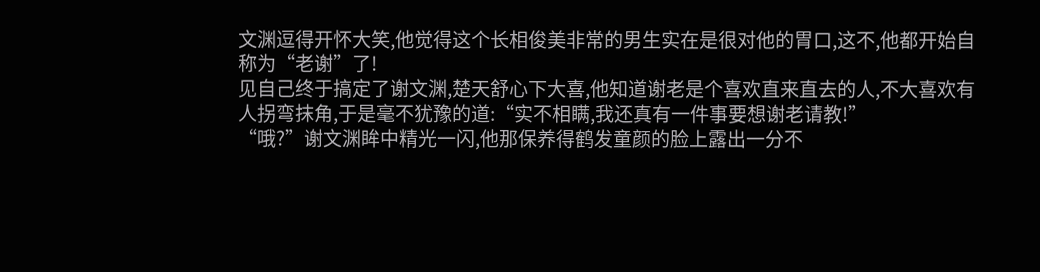文渊逗得开怀大笑,他觉得这个长相俊美非常的男生实在是很对他的胃口,这不,他都开始自称为“老谢”了!
见自己终于搞定了谢文渊,楚天舒心下大喜,他知道谢老是个喜欢直来直去的人,不大喜欢有人拐弯抹角,于是毫不犹豫的道:“实不相瞒,我还真有一件事要想谢老请教!”
“哦?”谢文渊眸中精光一闪,他那保养得鹤发童颜的脸上露出一分不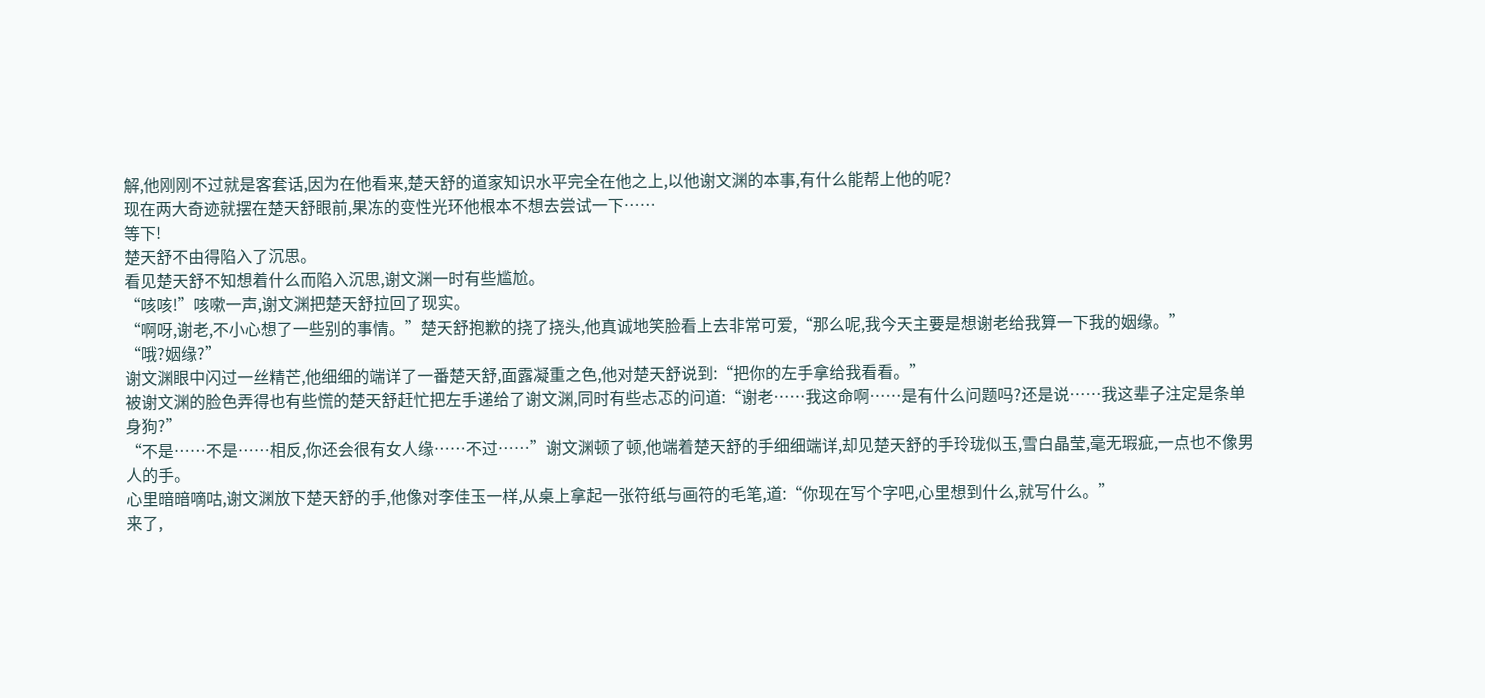解,他刚刚不过就是客套话,因为在他看来,楚天舒的道家知识水平完全在他之上,以他谢文渊的本事,有什么能帮上他的呢?
现在两大奇迹就摆在楚天舒眼前,果冻的变性光环他根本不想去尝试一下……
等下!
楚天舒不由得陷入了沉思。
看见楚天舒不知想着什么而陷入沉思,谢文渊一时有些尴尬。
“咳咳!”咳嗽一声,谢文渊把楚天舒拉回了现实。
“啊呀,谢老,不小心想了一些别的事情。”楚天舒抱歉的挠了挠头,他真诚地笑脸看上去非常可爱,“那么呢,我今天主要是想谢老给我算一下我的姻缘。”
“哦?姻缘?”
谢文渊眼中闪过一丝精芒,他细细的端详了一番楚天舒,面露凝重之色,他对楚天舒说到:“把你的左手拿给我看看。”
被谢文渊的脸色弄得也有些慌的楚天舒赶忙把左手递给了谢文渊,同时有些忐忑的问道:“谢老……我这命啊……是有什么问题吗?还是说……我这辈子注定是条单身狗?”
“不是……不是……相反,你还会很有女人缘……不过……”谢文渊顿了顿,他端着楚天舒的手细细端详,却见楚天舒的手玲珑似玉,雪白晶莹,毫无瑕疵,一点也不像男人的手。
心里暗暗嘀咕,谢文渊放下楚天舒的手,他像对李佳玉一样,从桌上拿起一张符纸与画符的毛笔,道:“你现在写个字吧,心里想到什么,就写什么。”
来了,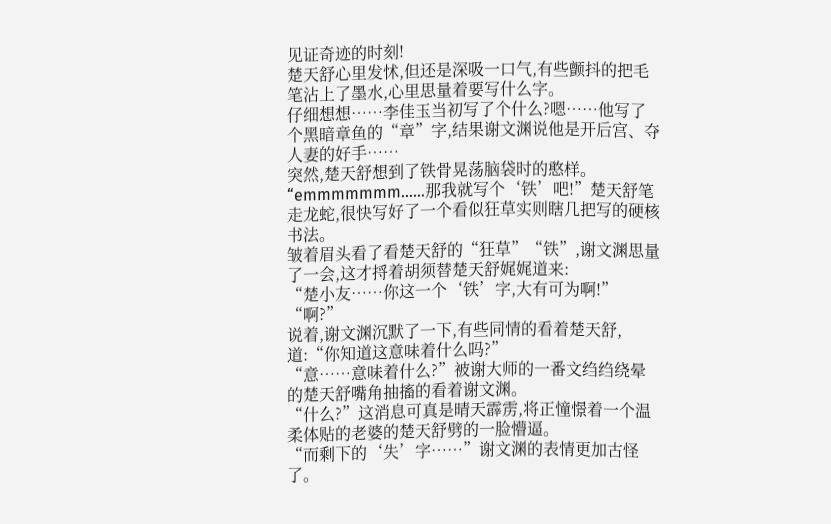见证奇迹的时刻!
楚天舒心里发怵,但还是深吸一口气,有些颤抖的把毛笔沾上了墨水,心里思量着要写什么字。
仔细想想……李佳玉当初写了个什么?嗯……他写了个黑暗章鱼的“章”字,结果谢文渊说他是开后宫、夺人妻的好手……
突然,楚天舒想到了铁骨晃荡脑袋时的憨样。
“emmmmmmm……那我就写个‘铁’吧!”楚天舒笔走龙蛇,很快写好了一个看似狂草实则瞎几把写的硬核书法。
皱着眉头看了看楚天舒的“狂草”“铁”,谢文渊思量了一会,这才捋着胡须替楚天舒娓娓道来:
“楚小友……你这一个‘铁’字,大有可为啊!”
“啊?”
说着,谢文渊沉默了一下,有些同情的看着楚天舒,道:“你知道这意味着什么吗?”
“意……意味着什么?”被谢大师的一番文绉绉绕晕的楚天舒嘴角抽搐的看着谢文渊。
“什么?”这消息可真是晴天霹雳,将正憧憬着一个温柔体贴的老婆的楚天舒劈的一脸懵逼。
“而剩下的‘失’字……”谢文渊的表情更加古怪了。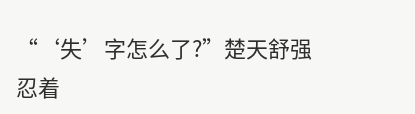“‘失’字怎么了?”楚天舒强忍着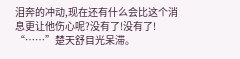泪奔的冲动,现在还有什么会比这个消息更让他伤心呢?没有了!没有了!
“……”楚天舒目光呆滞。